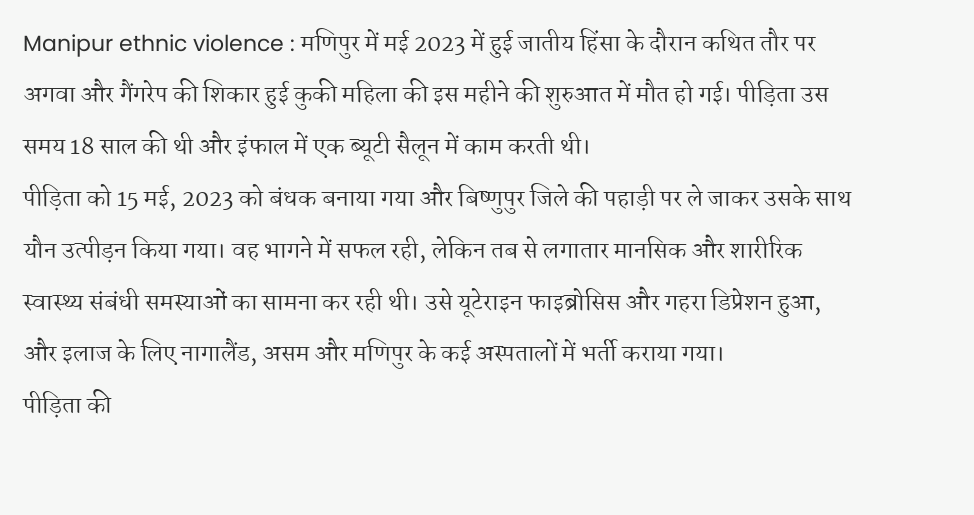Manipur ethnic violence : मणिपुर में मई 2023 में हुई जातीय हिंसा के दौरान कथित तौर पर अगवा और गैंगरेप की शिकार हुई कुकी महिला की इस महीने की शुरुआत में मौत हो गई। पीड़िता उस समय 18 साल की थी और इंफाल में एक ब्यूटी सैलून में काम करती थी।
पीड़िता को 15 मई, 2023 को बंधक बनाया गया और बिष्णुपुर जिले की पहाड़ी पर ले जाकर उसके साथ यौन उत्पीड़न किया गया। वह भागने में सफल रही, लेकिन तब से लगातार मानसिक और शारीरिक स्वास्थ्य संबंधी समस्याओं का सामना कर रही थी। उसे यूटेराइन फाइब्रोसिस और गहरा डिप्रेशन हुआ, और इलाज के लिए नागालैंड, असम और मणिपुर के कई अस्पतालों में भर्ती कराया गया।
पीड़िता की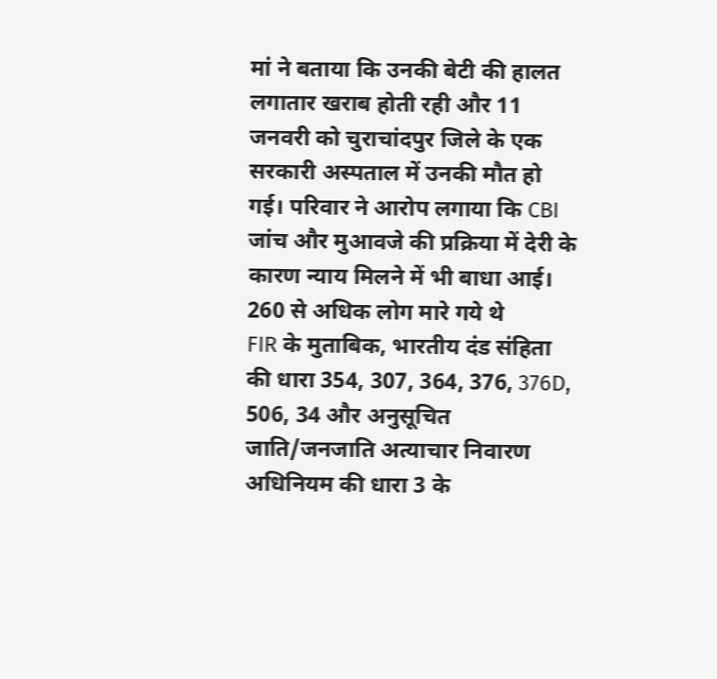मां ने बताया कि उनकी बेटी की हालत लगातार खराब होती रही और 11 जनवरी को चुराचांदपुर जिले के एक सरकारी अस्पताल में उनकी मौत हो गई। परिवार ने आरोप लगाया कि CBI जांच और मुआवजे की प्रक्रिया में देरी के कारण न्याय मिलने में भी बाधा आई।
260 से अधिक लोग मारे गये थे
FIR के मुताबिक, भारतीय दंड संहिता की धारा 354, 307, 364, 376, 376D, 506, 34 और अनुसूचित जाति/जनजाति अत्याचार निवारण अधिनियम की धारा 3 के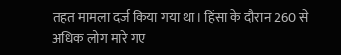तहत मामला दर्ज किया गया था। हिंसा के दौरान 260 से अधिक लोग मारे गए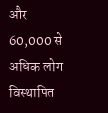और 60,000 से अधिक लोग विस्थापित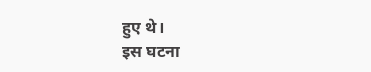हुए थे।
इस घटना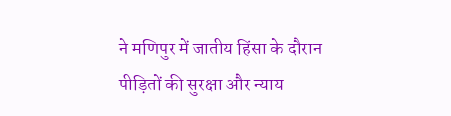ने मणिपुर में जातीय हिंसा के दौरान पीड़ितों की सुरक्षा और न्याय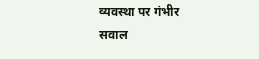व्यवस्था पर गंभीर सवाल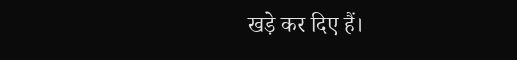खड़े कर दिए हैं।